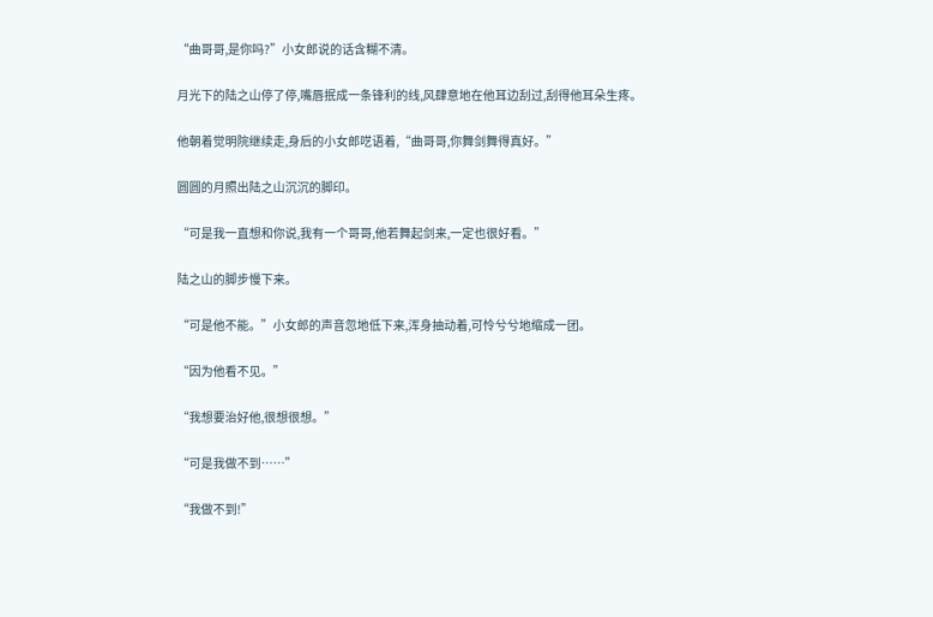“曲哥哥,是你吗?”小女郎说的话含糊不清。

月光下的陆之山停了停,嘴唇抿成一条锋利的线,风肆意地在他耳边刮过,刮得他耳朵生疼。

他朝着觉明院继续走,身后的小女郎呓语着,“曲哥哥,你舞剑舞得真好。”

圆圆的月照出陆之山沉沉的脚印。

“可是我一直想和你说,我有一个哥哥,他若舞起剑来,一定也很好看。”

陆之山的脚步慢下来。

“可是他不能。”小女郎的声音忽地低下来,浑身抽动着,可怜兮兮地缩成一团。

“因为他看不见。”

“我想要治好他,很想很想。”

“可是我做不到……”

“我做不到!”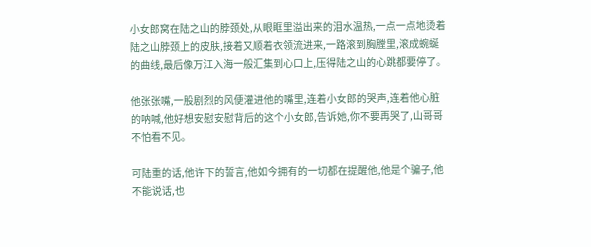小女郎窝在陆之山的脖颈处,从眼眶里溢出来的泪水温热,一点一点地烫着陆之山脖颈上的皮肤,接着又顺着衣领流进来,一路滚到胸膛里,滚成蜿蜒的曲线,最后像万江入海一般汇集到心口上,压得陆之山的心跳都要停了。

他张张嘴,一股剧烈的风便灌进他的嘴里,连着小女郎的哭声,连着他心脏的呐喊,他好想安慰安慰背后的这个小女郎,告诉她,你不要再哭了,山哥哥不怕看不见。

可陆重的话,他许下的誓言,他如今拥有的一切都在提醒他,他是个骗子,他不能说话,也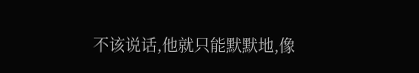不该说话,他就只能默默地,像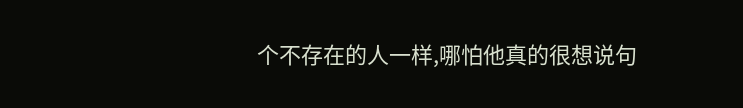个不存在的人一样,哪怕他真的很想说句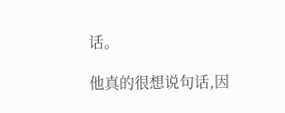话。

他真的很想说句话,因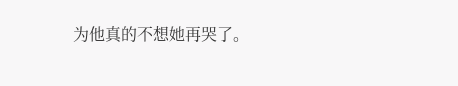为他真的不想她再哭了。